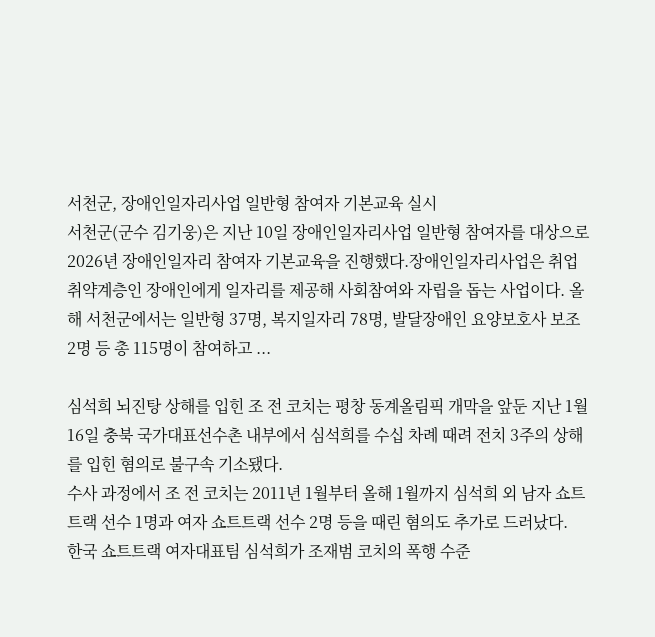서천군, 장애인일자리사업 일반형 참여자 기본교육 실시
서천군(군수 김기웅)은 지난 10일 장애인일자리사업 일반형 참여자를 대상으로 2026년 장애인일자리 참여자 기본교육을 진행했다.장애인일자리사업은 취업 취약계층인 장애인에게 일자리를 제공해 사회참여와 자립을 돕는 사업이다. 올해 서천군에서는 일반형 37명, 복지일자리 78명, 발달장애인 요양보호사 보조 2명 등 총 115명이 참여하고 ...

심석희 뇌진탕 상해를 입힌 조 전 코치는 평창 동계올림픽 개막을 앞둔 지난 1월 16일 충북 국가대표선수촌 내부에서 심석희를 수십 차례 때려 전치 3주의 상해를 입힌 혐의로 불구속 기소됐다.
수사 과정에서 조 전 코치는 2011년 1월부터 올해 1월까지 심석희 외 남자 쇼트트랙 선수 1명과 여자 쇼트트랙 선수 2명 등을 때린 혐의도 추가로 드러났다.
한국 쇼트트랙 여자대표팀 심석희가 조재범 코치의 폭행 수준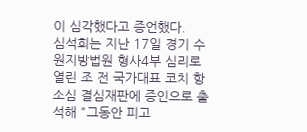이 심각했다고 증언했다.
심석희는 지난 17일 경기 수원지방법원 형사4부 심리로 열린 조 전 국가대표 코치 항소심 결심재판에 증인으로 출석해 "그동안 피고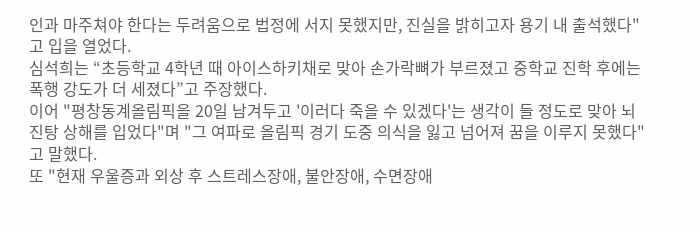인과 마주쳐야 한다는 두려움으로 법정에 서지 못했지만, 진실을 밝히고자 용기 내 출석했다"고 입을 열었다.
심석희는 “초등학교 4학년 때 아이스하키채로 맞아 손가락뼈가 부르졌고 중학교 진학 후에는 폭행 강도가 더 세졌다”고 주장했다.
이어 "평창동계올림픽을 20일 남겨두고 '이러다 죽을 수 있겠다'는 생각이 들 정도로 맞아 뇌진탕 상해를 입었다"며 "그 여파로 올림픽 경기 도중 의식을 잃고 넘어져 꿈을 이루지 못했다"고 말했다.
또 "현재 우울증과 외상 후 스트레스장애, 불안장애, 수면장애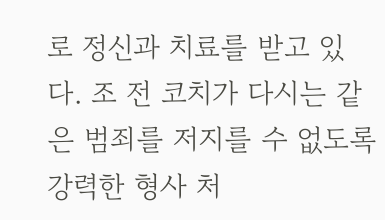로 정신과 치료를 받고 있다. 조 전 코치가 다시는 같은 범죄를 저지를 수 없도록 강력한 형사 처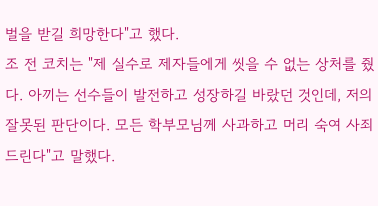벌을 받길 희망한다"고 했다.
조 전 코치는 "제 실수로 제자들에게 씻을 수 없는 상처를 줬다. 아끼는 선수들이 발전하고 성장하길 바랐던 것인데, 저의 잘못된 판단이다. 모든 학부모님께 사과하고 머리 숙여 사죄드린다"고 말했다.